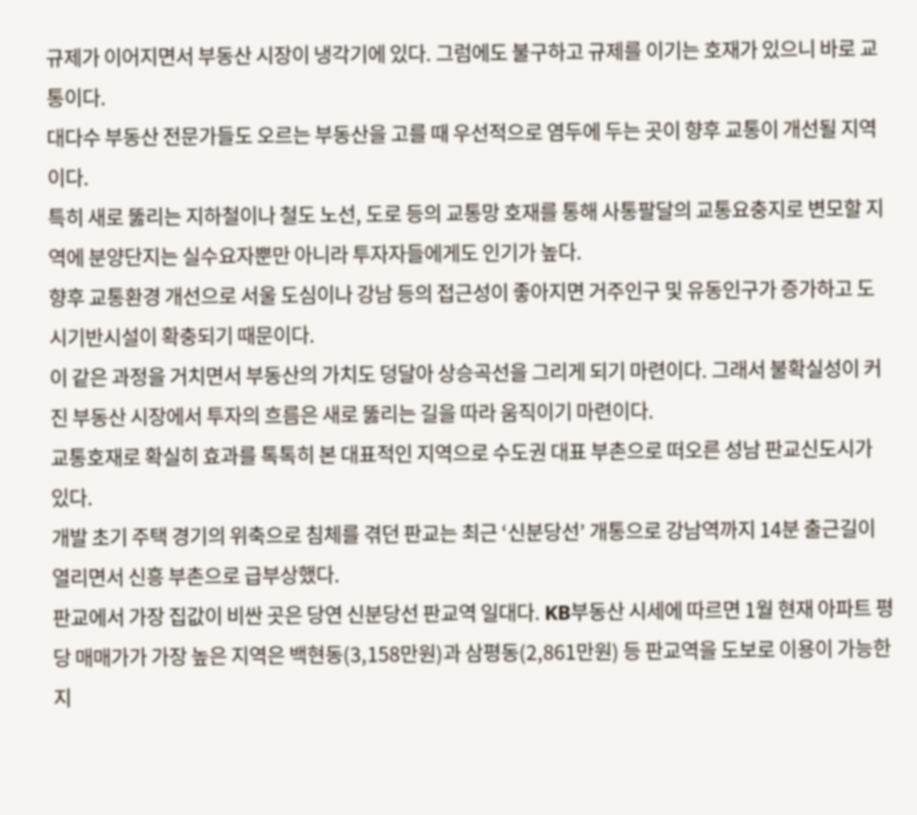규제가 이어지면서 부동산 시장이 냉각기에 있다. 그럼에도 불구하고 규제를 이기는 호재가 있으니 바로 교통이다.
대다수 부동산 전문가들도 오르는 부동산을 고를 때 우선적으로 염두에 두는 곳이 향후 교통이 개선될 지역이다.
특히 새로 뚫리는 지하철이나 철도 노선, 도로 등의 교통망 호재를 통해 사통팔달의 교통요충지로 변모할 지역에 분양단지는 실수요자뿐만 아니라 투자자들에게도 인기가 높다.
향후 교통환경 개선으로 서울 도심이나 강남 등의 접근성이 좋아지면 거주인구 및 유동인구가 증가하고 도시기반시설이 확충되기 때문이다.
이 같은 과정을 거치면서 부동산의 가치도 덩달아 상승곡선을 그리게 되기 마련이다. 그래서 불확실성이 커진 부동산 시장에서 투자의 흐름은 새로 뚫리는 길을 따라 움직이기 마련이다.
교통호재로 확실히 효과를 톡톡히 본 대표적인 지역으로 수도권 대표 부촌으로 떠오른 성남 판교신도시가 있다.
개발 초기 주택 경기의 위축으로 침체를 겪던 판교는 최근 ‘신분당선’ 개통으로 강남역까지 14분 출근길이 열리면서 신흥 부촌으로 급부상했다.
판교에서 가장 집값이 비싼 곳은 당연 신분당선 판교역 일대다. KB부동산 시세에 따르면 1월 현재 아파트 평당 매매가가 가장 높은 지역은 백현동(3,158만원)과 삼평동(2,861만원) 등 판교역을 도보로 이용이 가능한 지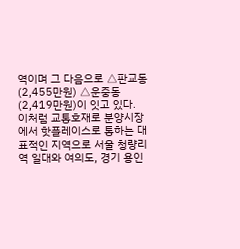역이며 그 다음으로 △판교동(2,455만원) △운중동(2,419만원)이 잇고 있다.
이처럼 교통호재로 분양시장에서 핫플레이스로 통하는 대표적인 지역으로 서울 청량리역 일대와 여의도, 경기 용인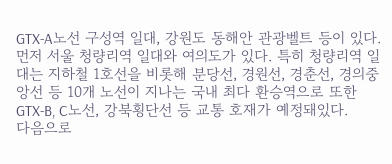GTX-A노선 구성역 일대, 강원도 동해안 관광벨트 등이 있다.
먼저 서울 청량리역 일대와 여의도가 있다. 특히 청량리역 일대는 지하철 1호선을 비롯해 분당선, 경원선, 경춘선, 경의중앙선 등 10개 노선이 지나는 국내 최다 환승역으로 또한 GTX-B, C노선, 강북횡단선 등 교통 호재가 예정돼있다.
다음으로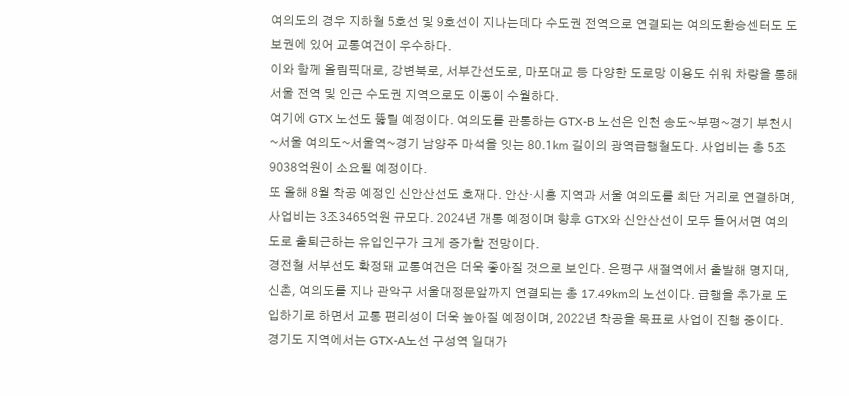여의도의 경우 지하철 5호선 및 9호선이 지나는데다 수도권 전역으로 연결되는 여의도환승센터도 도보권에 있어 교통여건이 우수하다.
이와 함께 올림픽대로, 강변북로, 서부간선도로, 마포대교 등 다양한 도로망 이용도 쉬워 차량을 통해 서울 전역 및 인근 수도권 지역으로도 이동이 수월하다.
여기에 GTX 노선도 뚫릴 예정이다. 여의도를 관통하는 GTX-B 노선은 인천 송도~부평~경기 부천시~서울 여의도~서울역~경기 남양주 마석을 잇는 80.1㎞ 길이의 광역급행철도다. 사업비는 총 5조9038억원이 소요될 예정이다.
또 올해 8월 착공 예정인 신안산선도 호재다. 안산·시흥 지역과 서울 여의도를 최단 거리로 연결하며, 사업비는 3조3465억원 규모다. 2024년 개통 예정이며 향후 GTX와 신안산선이 모두 들어서면 여의도로 출퇴근하는 유입인구가 크게 증가할 전망이다.
경전철 서부선도 확정돼 교통여건은 더욱 좋아질 것으로 보인다. 은평구 새절역에서 출발해 명지대, 신촌, 여의도를 지나 관악구 서울대정문앞까지 연결되는 총 17.49km의 노선이다. 급행을 추가로 도입하기로 하면서 교통 편리성이 더욱 높아질 예정이며, 2022년 착공을 목표로 사업이 진행 중이다.
경기도 지역에서는 GTX-A노선 구성역 일대가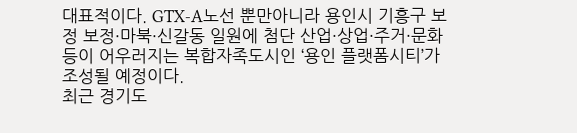대표적이다. GTX-A노선 뿐만아니라 용인시 기흥구 보정 보정·마북·신갈동 일원에 첨단 산업·상업·주거·문화 등이 어우러지는 복합자족도시인 ‘용인 플랫폼시티’가 조성될 예정이다.
최근 경기도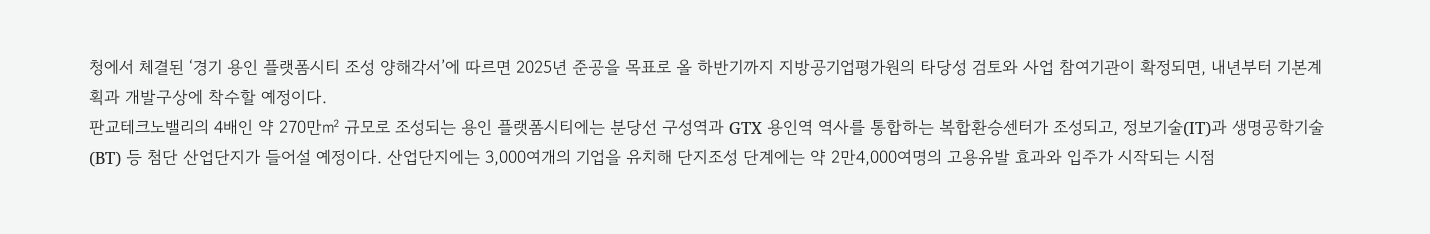청에서 체결된 ‘경기 용인 플랫폼시티 조성 양해각서’에 따르면 2025년 준공을 목표로 올 하반기까지 지방공기업평가원의 타당성 검토와 사업 참여기관이 확정되면, 내년부터 기본계획과 개발구상에 착수할 예정이다.
판교테크노밸리의 4배인 약 270만㎡ 규모로 조성되는 용인 플랫폼시티에는 분당선 구성역과 GTX 용인역 역사를 통합하는 복합환승센터가 조성되고, 정보기술(IT)과 생명공학기술(BT) 등 첨단 산업단지가 들어설 예정이다. 산업단지에는 3,000여개의 기업을 유치해 단지조성 단계에는 약 2만4,000여명의 고용유발 효과와 입주가 시작되는 시점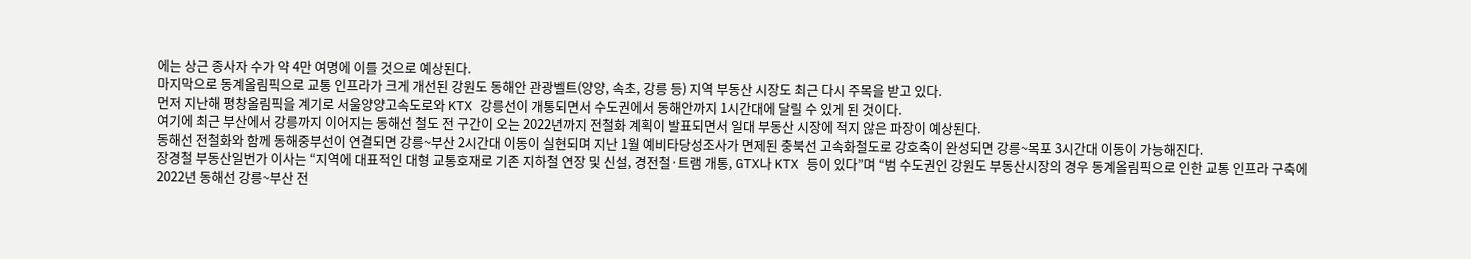에는 상근 종사자 수가 약 4만 여명에 이를 것으로 예상된다.
마지막으로 동계올림픽으로 교통 인프라가 크게 개선된 강원도 동해안 관광벨트(양양, 속초, 강릉 등) 지역 부동산 시장도 최근 다시 주목을 받고 있다.
먼저 지난해 평창올림픽을 계기로 서울양양고속도로와 KTX 강릉선이 개통되면서 수도권에서 동해안까지 1시간대에 달릴 수 있게 된 것이다.
여기에 최근 부산에서 강릉까지 이어지는 동해선 철도 전 구간이 오는 2022년까지 전철화 계획이 발표되면서 일대 부동산 시장에 적지 않은 파장이 예상된다.
동해선 전철화와 함께 동해중부선이 연결되면 강릉~부산 2시간대 이동이 실현되며 지난 1월 예비타당성조사가 면제된 충북선 고속화철도로 강호축이 완성되면 강릉~목포 3시간대 이동이 가능해진다.
장경철 부동산일번가 이사는 “지역에 대표적인 대형 교통호재로 기존 지하철 연장 및 신설, 경전철·트램 개통, GTX나 KTX 등이 있다”며 “범 수도권인 강원도 부동산시장의 경우 동계올림픽으로 인한 교통 인프라 구축에
2022년 동해선 강릉~부산 전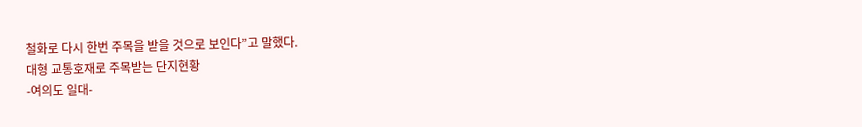철화로 다시 한번 주목을 받을 것으로 보인다”고 말했다.
대형 교통호재로 주목받는 단지현황
-여의도 일대-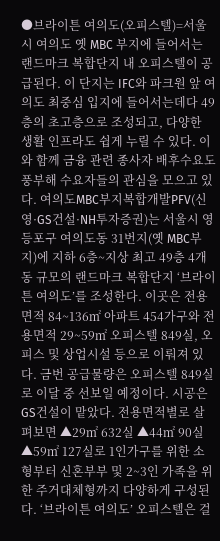●브라이튼 여의도(오피스텔)=서울시 여의도 옛 MBC 부지에 들어서는 랜드마크 복합단지 내 오피스텔이 공급된다. 이 단지는 IFC와 파크원 앞 여의도 최중심 입지에 들어서는데다 49층의 초고층으로 조성되고, 다양한 생활 인프라도 쉽게 누릴 수 있다. 이와 함께 금융 관련 종사자 배후수요도 풍부해 수요자들의 관심을 모으고 있다. 여의도MBC부지복합개발PFV(신영·GS건설·NH투자증권)는 서울시 영등포구 여의도동 31번지(옛 MBC부지)에 지하 6층~지상 최고 49층 4개동 규모의 랜드마크 복합단지 ‘브라이튼 여의도’를 조성한다. 이곳은 전용면적 84~136㎡ 아파트 454가구와 전용면적 29~59㎡ 오피스텔 849실, 오피스 및 상업시설 등으로 이뤄져 있다. 금번 공급물량은 오피스텔 849실로 이달 중 선보일 예정이다. 시공은 GS건설이 맡았다. 전용면적별로 살펴보면 ▲29㎡ 632실 ▲44㎡ 90실 ▲59㎡ 127실로 1인가구를 위한 소형부터 신혼부부 및 2~3인 가족을 위한 주거대체형까지 다양하게 구성된다. ‘브라이튼 여의도’ 오피스텔은 걸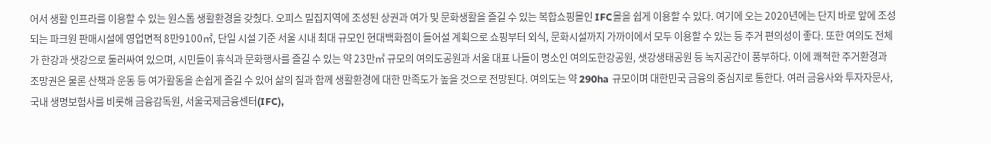어서 생활 인프라를 이용할 수 있는 원스톱 생활환경을 갖췄다. 오피스 밀집지역에 조성된 상권과 여가 및 문화생활을 즐길 수 있는 복합쇼핑몰인 IFC몰을 쉽게 이용할 수 있다. 여기에 오는 2020년에는 단지 바로 앞에 조성되는 파크원 판매시설에 영업면적 8만9100㎡, 단일 시설 기준 서울 시내 최대 규모인 현대백화점이 들어설 계획으로 쇼핑부터 외식, 문화시설까지 가까이에서 모두 이용할 수 있는 등 주거 편의성이 좋다. 또한 여의도 전체가 한강과 샛강으로 둘러싸여 있으며, 시민들이 휴식과 문화행사를 즐길 수 있는 약 23만㎡ 규모의 여의도공원과 서울 대표 나들이 명소인 여의도한강공원, 샛강생태공원 등 녹지공간이 풍부하다. 이에 쾌적한 주거환경과 조망권은 물론 산책과 운동 등 여가활동을 손쉽게 즐길 수 있어 삶의 질과 함께 생활환경에 대한 만족도가 높을 것으로 전망된다. 여의도는 약 290ha 규모이며 대한민국 금융의 중심지로 통한다. 여러 금융사와 투자자문사, 국내 생명보험사를 비롯해 금융감독원, 서울국제금융센터(IFC),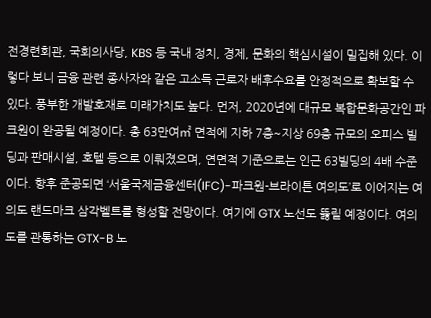전경련회관, 국회의사당, KBS 등 국내 정치, 경제, 문화의 핵심시설이 밀집해 있다. 이렇다 보니 금융 관련 종사자와 같은 고소득 근로자 배후수요를 안정적으로 확보할 수 있다. 풍부한 개발호재로 미래가치도 높다. 먼저, 2020년에 대규모 복합문화공간인 파크원이 완공될 예정이다. 총 63만여㎡ 면적에 지하 7층~지상 69층 규모의 오피스 빌딩과 판매시설, 호텔 등으로 이뤄졌으며, 연면적 기준으로는 인근 63빌딩의 4배 수준이다. 향후 준공되면 ‘서울국제금융센터(IFC)-파크원-브라이튼 여의도’로 이어지는 여의도 랜드마크 삼각벨트를 형성할 전망이다. 여기에 GTX 노선도 뚫릴 예정이다. 여의도를 관통하는 GTX-B 노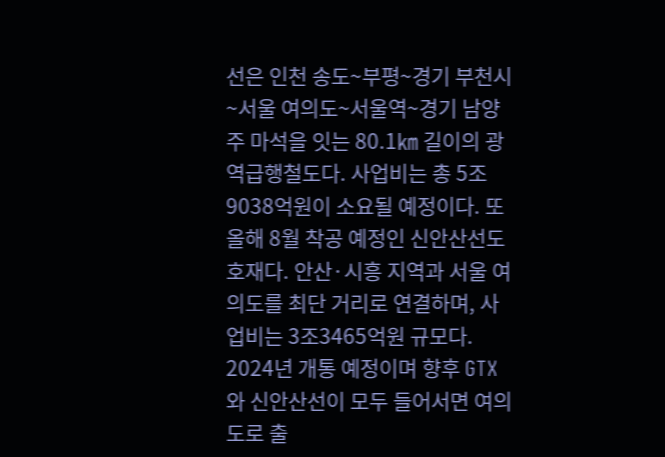선은 인천 송도~부평~경기 부천시~서울 여의도~서울역~경기 남양주 마석을 잇는 80.1㎞ 길이의 광역급행철도다. 사업비는 총 5조9038억원이 소요될 예정이다. 또 올해 8월 착공 예정인 신안산선도 호재다. 안산·시흥 지역과 서울 여의도를 최단 거리로 연결하며, 사업비는 3조3465억원 규모다. 2024년 개통 예정이며 향후 GTX와 신안산선이 모두 들어서면 여의도로 출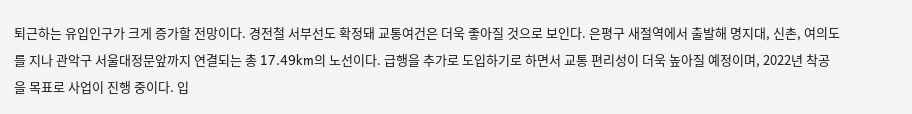퇴근하는 유입인구가 크게 증가할 전망이다. 경전철 서부선도 확정돼 교통여건은 더욱 좋아질 것으로 보인다. 은평구 새절역에서 출발해 명지대, 신촌, 여의도를 지나 관악구 서울대정문앞까지 연결되는 총 17.49km의 노선이다. 급행을 추가로 도입하기로 하면서 교통 편리성이 더욱 높아질 예정이며, 2022년 착공을 목표로 사업이 진행 중이다. 입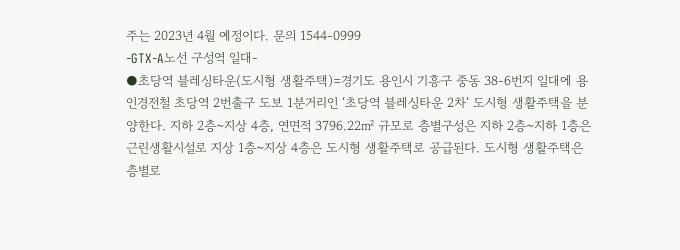주는 2023년 4월 예정이다. 문의 1544-0999
-GTX-A노선 구성역 일대-
●초당역 블레싱타운(도시형 생활주택)=경기도 용인시 기흥구 중동 38-6번지 일대에 용인경전철 초당역 2번출구 도보 1분거리인 ‘초당역 블레싱타운 2차‘ 도시형 생활주택을 분양한다. 지하 2층~지상 4층, 연면적 3796.22㎡ 규모로 층별구성은 지하 2층~지하 1층은 근린생활시설로 지상 1층~지상 4층은 도시형 생활주택로 공급된다. 도시형 생활주택은 층별로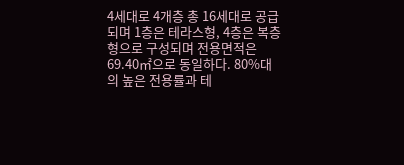4세대로 4개층 총 16세대로 공급되며 1층은 테라스형, 4층은 복층형으로 구성되며 전용면적은 69.40㎡으로 동일하다. 80%대의 높은 전용률과 테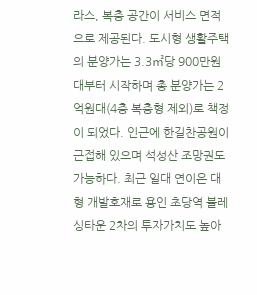라스, 복층 공간이 서비스 면적으로 제공된다. 도시형 생활주택의 분양가는 3.3㎡당 900만원대부터 시작하며 총 분양가는 2억원대(4층 복층형 제외)로 책정이 되었다. 인근에 한길찬공원이 근접해 있으며 석성산 조망권도 가능하다. 최근 일대 연이은 대형 개발호재로 용인 초당역 블레싱타운 2차의 투자가치도 높아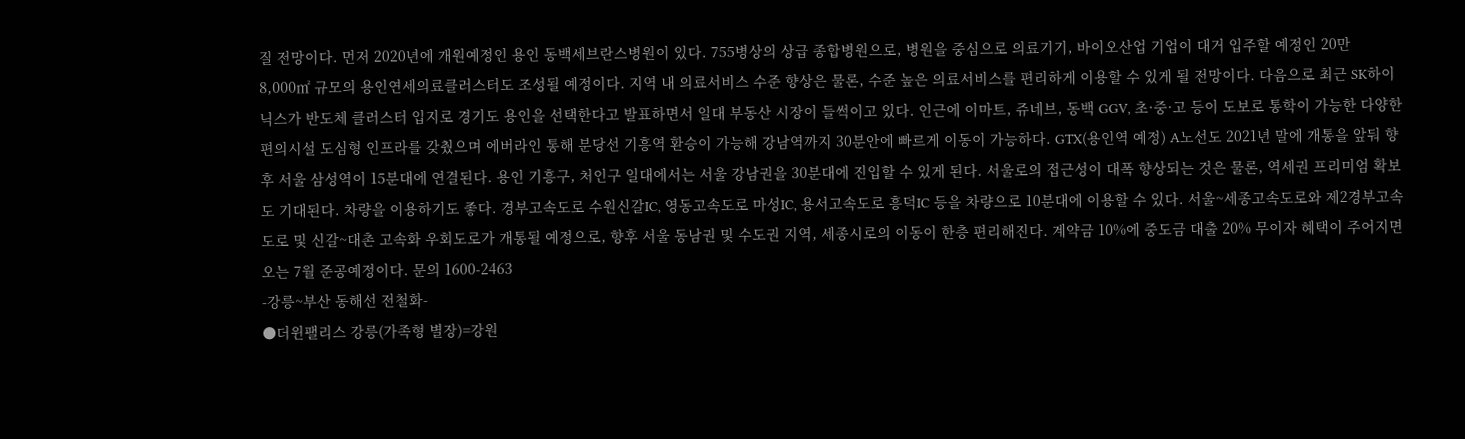질 전망이다. 먼저 2020년에 개원예정인 용인 동백세브란스병원이 있다. 755병상의 상급 종합병원으로, 병원을 중심으로 의료기기, 바이오산업 기업이 대거 입주할 예정인 20만 8,000㎡ 규모의 용인연세의료클러스터도 조성될 예정이다. 지역 내 의료서비스 수준 향상은 물론, 수준 높은 의료서비스를 편리하게 이용할 수 있게 될 전망이다. 다음으로 최근 SK하이닉스가 반도체 클러스터 입지로 경기도 용인을 선택한다고 발표하면서 일대 부동산 시장이 들썩이고 있다. 인근에 이마트, 쥬네브, 동백 GGV, 초·중·고 등이 도보로 통학이 가능한 다양한 편의시설 도심형 인프라를 갖췄으며 에버라인 통해 분당선 기흥역 환승이 가능해 강남역까지 30분안에 빠르게 이동이 가능하다. GTX(용인역 예정) A노선도 2021년 말에 개통을 앞둬 향후 서울 삼성역이 15분대에 연결된다. 용인 기흥구, 처인구 일대에서는 서울 강남권을 30분대에 진입할 수 있게 된다. 서울로의 접근성이 대폭 향상되는 것은 물론, 역세권 프리미엄 확보도 기대된다. 차량을 이용하기도 좋다. 경부고속도로 수원신갈IC, 영동고속도로 마성IC, 용서고속도로 흥덕IC 등을 차량으로 10분대에 이용할 수 있다. 서울~세종고속도로와 제2경부고속도로 및 신갈~대촌 고속화 우회도로가 개통될 예정으로, 향후 서울 동남권 및 수도권 지역, 세종시로의 이동이 한층 편리해진다. 계약금 10%에 중도금 대출 20% 무이자 혜택이 주어지면 오는 7월 준공예정이다. 문의 1600-2463
-강릉~부산 동해선 전철화-
●더윈팰리스 강릉(가족형 별장)=강원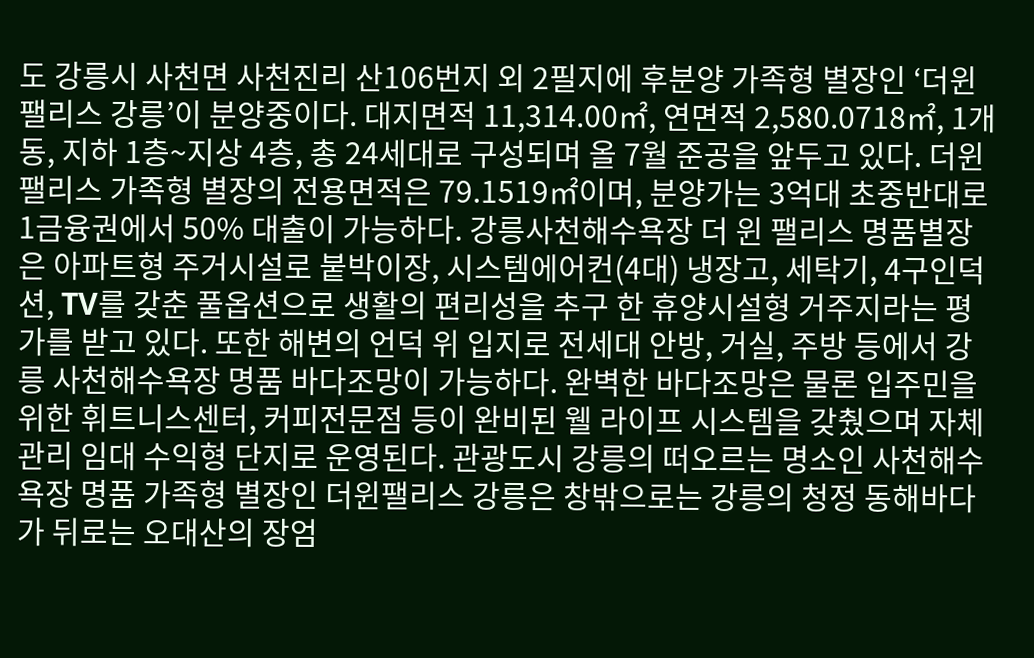도 강릉시 사천면 사천진리 산106번지 외 2필지에 후분양 가족형 별장인 ‘더윈팰리스 강릉’이 분양중이다. 대지면적 11,314.00㎡, 연면적 2,580.0718㎡, 1개동, 지하 1층~지상 4층, 총 24세대로 구성되며 올 7월 준공을 앞두고 있다. 더윈팰리스 가족형 별장의 전용면적은 79.1519㎡이며, 분양가는 3억대 초중반대로 1금융권에서 50% 대출이 가능하다. 강릉사천해수욕장 더 윈 팰리스 명품별장은 아파트형 주거시설로 붙박이장, 시스템에어컨(4대) 냉장고, 세탁기, 4구인덕션, TV를 갖춘 풀옵션으로 생활의 편리성을 추구 한 휴양시설형 거주지라는 평가를 받고 있다. 또한 해변의 언덕 위 입지로 전세대 안방, 거실, 주방 등에서 강릉 사천해수욕장 명품 바다조망이 가능하다. 완벽한 바다조망은 물론 입주민을 위한 휘트니스센터, 커피전문점 등이 완비된 웰 라이프 시스템을 갖췄으며 자체관리 임대 수익형 단지로 운영된다. 관광도시 강릉의 떠오르는 명소인 사천해수욕장 명품 가족형 별장인 더윈팰리스 강릉은 창밖으로는 강릉의 청정 동해바다가 뒤로는 오대산의 장엄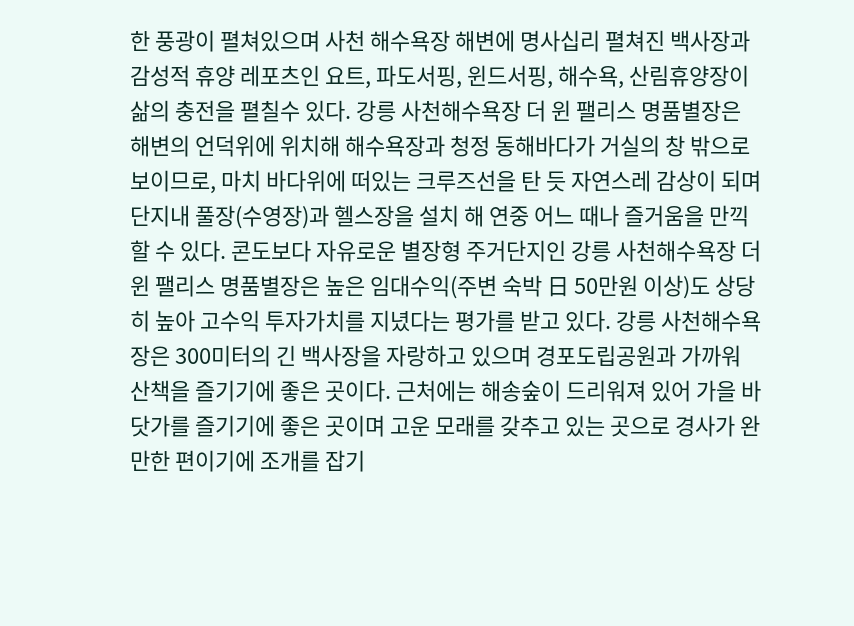한 풍광이 펼쳐있으며 사천 해수욕장 해변에 명사십리 펼쳐진 백사장과 감성적 휴양 레포츠인 요트, 파도서핑, 윈드서핑, 해수욕, 산림휴양장이 삶의 충전을 펼칠수 있다. 강릉 사천해수욕장 더 윈 팰리스 명품별장은 해변의 언덕위에 위치해 해수욕장과 청정 동해바다가 거실의 창 밖으로 보이므로, 마치 바다위에 떠있는 크루즈선을 탄 듯 자연스레 감상이 되며 단지내 풀장(수영장)과 헬스장을 설치 해 연중 어느 때나 즐거움을 만끽 할 수 있다. 콘도보다 자유로운 별장형 주거단지인 강릉 사천해수욕장 더 윈 팰리스 명품별장은 높은 임대수익(주변 숙박 日 50만원 이상)도 상당히 높아 고수익 투자가치를 지녔다는 평가를 받고 있다. 강릉 사천해수욕장은 300미터의 긴 백사장을 자랑하고 있으며 경포도립공원과 가까워 산책을 즐기기에 좋은 곳이다. 근처에는 해송숲이 드리워져 있어 가을 바닷가를 즐기기에 좋은 곳이며 고운 모래를 갖추고 있는 곳으로 경사가 완만한 편이기에 조개를 잡기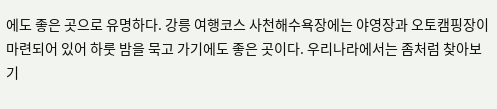에도 좋은 곳으로 유명하다. 강릉 여행코스 사천해수욕장에는 야영장과 오토캠핑장이 마련되어 있어 하룻 밤을 묵고 가기에도 좋은 곳이다. 우리나라에서는 좀처럼 찾아보기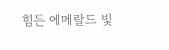힘든 에메랄드 빛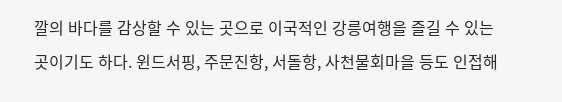깔의 바다를 감상할 수 있는 곳으로 이국적인 강릉여행을 즐길 수 있는 곳이기도 하다. 윈드서핑, 주문진항, 서돌항, 사천물회마을 등도 인접해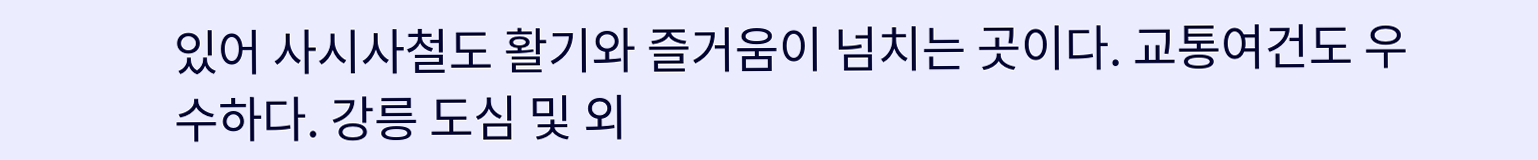있어 사시사철도 활기와 즐거움이 넘치는 곳이다. 교통여건도 우수하다. 강릉 도심 및 외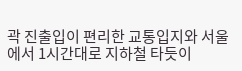곽 진출입이 편리한 교통입지와 서울에서 1시간대로 지하철 타듯이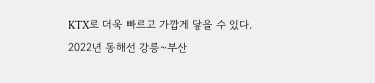KTX로 더욱 빠르고 가깝게 닿을 수 있다. 2022년 동해선 강릉~부산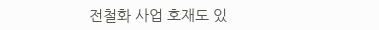전철화 사업 호재도 있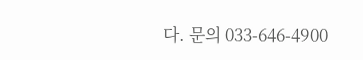다. 문의 033-646-4900